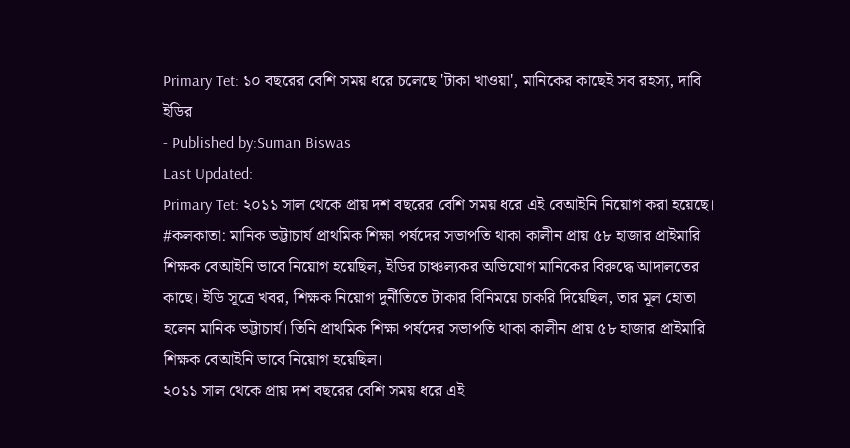Primary Tet: ১০ বছরের বেশি সময় ধরে চলেছে 'টাকা খাওয়া', মানিকের কাছেই সব রহস্য, দাবি ইডির
- Published by:Suman Biswas
Last Updated:
Primary Tet: ২০১১ সাল থেকে প্রায় দশ বছরের বেশি সময় ধরে এই বেআইনি নিয়োগ করা হয়েছে।
#কলকাতা: মানিক ভট্টাচাৰ্য প্রাথমিক শিক্ষা পর্ষদের সভাপতি থাকা কালীন প্রায় ৫৮ হাজার প্রাইমারি শিক্ষক বেআইনি ভাবে নিয়োগ হয়েছিল, ইডির চাঞ্চল্যকর অভিযোগ মানিকের বিরুদ্ধে আদালতের কাছে। ইডি সূত্রে খবর, শিক্ষক নিয়োগ দুর্নীতিতে টাকার বিনিময়ে চাকরি দিয়েছিল, তার মূল হোতা হলেন মানিক ভট্টাচাৰ্য। তিনি প্রাথমিক শিক্ষা পর্ষদের সভাপতি থাকা কালীন প্রায় ৫৮ হাজার প্রাইমারি শিক্ষক বেআইনি ভাবে নিয়োগ হয়েছিল।
২০১১ সাল থেকে প্রায় দশ বছরের বেশি সময় ধরে এই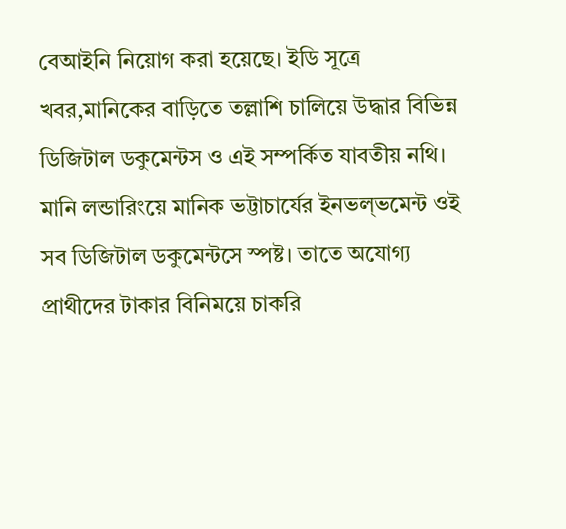বেআইনি নিয়োগ করা হয়েছে। ইডি সূত্রে খবর,মানিকের বাড়িতে তল্লাশি চালিয়ে উদ্ধার বিভিন্ন ডিজিটাল ডকুমেন্টস ও এই সম্পর্কিত যাবতীয় নথি। মানি লন্ডারিংয়ে মানিক ভট্টাচাৰ্যের ইনভল্ভমেন্ট ওই সব ডিজিটাল ডকুমেন্টসে স্পষ্ট। তাতে অযোগ্য প্রাথীদের টাকার বিনিময়ে চাকরি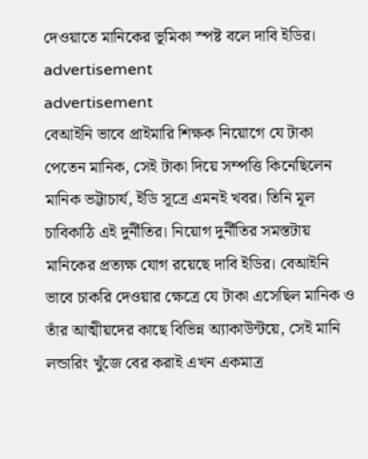দেওয়াতে মানিকের ভূমিকা স্পষ্ট বলে দাবি ইডির।
advertisement
advertisement
বেআইনি ভাবে প্রাইমারি শিক্ষক নিয়োগে যে টাকা পেতেন মানিক, সেই টাকা দিয়ে সম্পত্তি কিনেছিলেন মানিক ভট্টাচাৰ্য, ইডি সূত্রে এমনই খবর। তিনি মূল চাবিকাঠি এই দুর্নীতির। নিয়োগ দুর্নীতির সমস্তটায় মানিকের প্রত্যক্ষ যোগ রয়েছে দাবি ইডির। বেআইনি ভাবে চাকরি দেওয়ার ক্ষেত্রে যে টাকা এসেছিল মানিক ও তাঁর আত্মীয়দের কাছে বিভিন্ন অ্যাকাউন্টয়ে, সেই মানি লন্ডারিং খুঁজে বের করাই এখন একমাত্র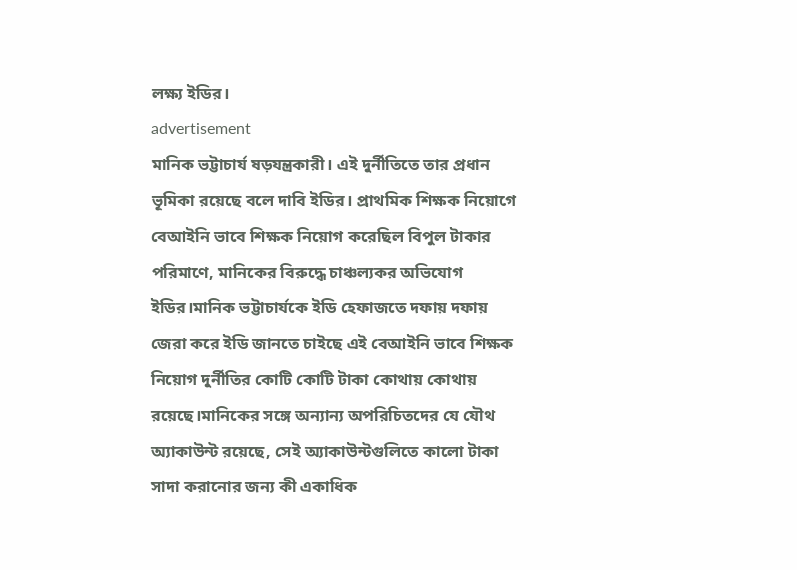লক্ষ্য ইডির।
advertisement
মানিক ভট্টাচাৰ্য ষড়যন্ত্রকারী। এই দুর্নীতিতে তার প্রধান ভূমিকা রয়েছে বলে দাবি ইডির। প্রাথমিক শিক্ষক নিয়োগে বেআইনি ভাবে শিক্ষক নিয়োগ করেছিল বিপুল টাকার পরিমাণে, মানিকের বিরুদ্ধে চাঞ্চল্যকর অভিযোগ ইডির।মানিক ভট্টাচাৰ্যকে ইডি হেফাজতে দফায় দফায় জেরা করে ইডি জানতে চাইছে এই বেআইনি ভাবে শিক্ষক নিয়োগ দুর্নীতির কোটি কোটি টাকা কোথায় কোথায় রয়েছে।মানিকের সঙ্গে অন্যান্য অপরিচিতদের যে যৌথ অ্যাকাউন্ট রয়েছে, সেই অ্যাকাউন্টগুলিতে কালো টাকা সাদা করানোর জন্য কী একাধিক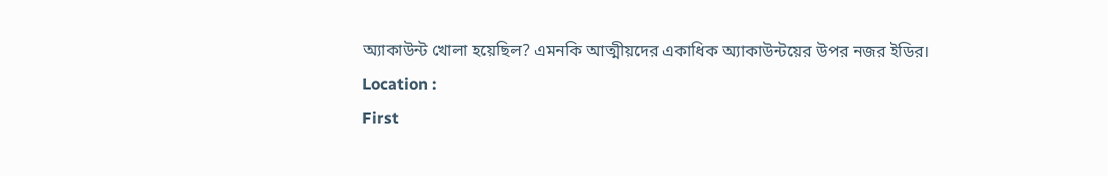অ্যাকাউন্ট খোলা হয়েছিল? এমনকি আত্মীয়দের একাধিক অ্যাকাউন্টয়ের উপর নজর ইডির।
Location :
First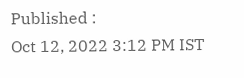Published :
Oct 12, 2022 3:12 PM IST